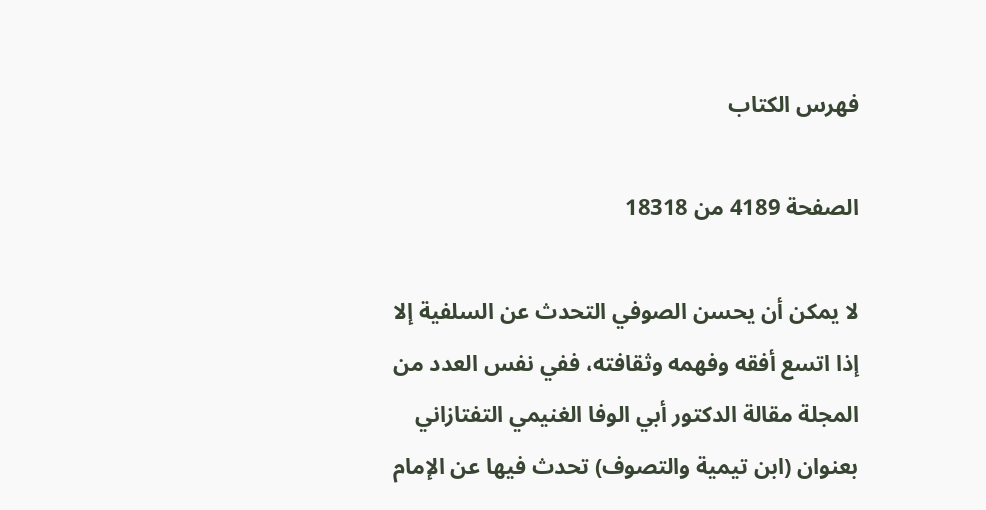فهرس الكتاب

الصفحة 4189 من 18318

لا يمكن أن يحسن الصوفي التحدث عن السلفية إلا إذا اتسع أفقه وفهمه وثقافته، ففي نفس العدد من المجلة مقالة الدكتور أبي الوفا الغنيمي التفتازاني بعنوان (ابن تيمية والتصوف) تحدث فيها عن الإمام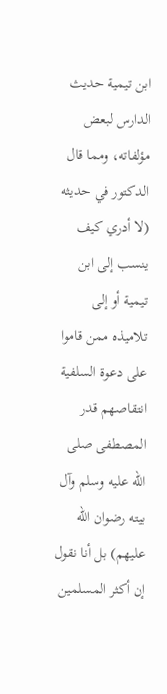ابن تيمية حديث الدارس لبعض مؤلفاته، ومما قال الدكتور في حديثه (لا أدري كيف ينسب إلى ابن تيمية أو إلى تلاميذه ممن قاموا على دعوة السلفية انتقاصهم قدر المصطفى صلى الله عليه وسلم وآل بيته رضوان الله عليهم) بل أنا نقول إن أكثر المسلمين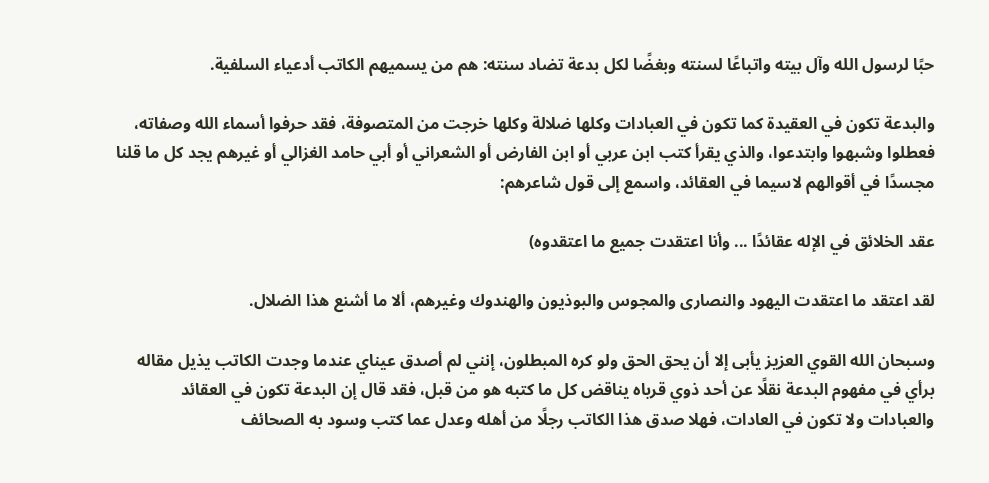حبًا لرسول الله وآل بيته واتباعًا لسنته وبغضًا لكل بدعة تضاد سنته: هم من يسميهم الكاتب أدعياء السلفية.

والبدعة تكون في العقيدة كما تكون في العبادات وكلها ضلالة وكلها خرجت من المتصوفة، فقد حرفوا أسماء الله وصفاته، فعطلوا وشبهوا وابتدعوا، والذي يقرأ كتب ابن عربي أو ابن الفارض أو الشعراني أو أبي حامد الغزالي أو غيرهم يجد كل ما قلنا مجسدًا في أقوالهم لاسيما في العقائد، واسمع إلى قول شاعرهم:

عقد الخلائق في الإله عقائدًا ... وأنا اعتقدت جميع ما اعتقدوه)

لقد اعتقد ما اعتقدت اليهود والنصارى والمجوس والبوذيون والهندوك وغيرهم، ألا ما أشنع هذا الضلال.

وسبحان الله القوي العزيز يأبى إلا أن يحق الحق ولو كره المبطلون، إنني لم أصدق عيناي عندما وجدت الكاتب يذيل مقاله برأي في مفهوم البدعة نقلًا عن أحد ذوي قرباه يناقض كل ما كتبه هو من قبل، فقد قال إن البدعة تكون في العقائد والعبادات ولا تكون في العادات، فهلا صدق هذا الكاتب رجلًا من أهله وعدل عما كتب وسود به الصحائف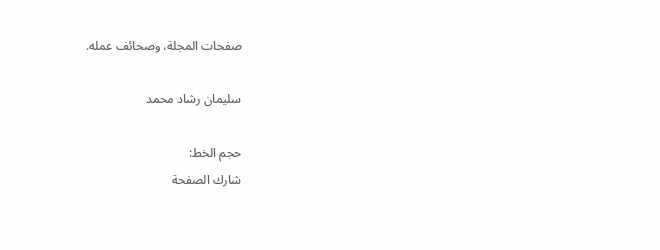صفحات المجلة، وصحائف عمله.

سليمان رشاد محمد

حجم الخط:
شارك الصفحة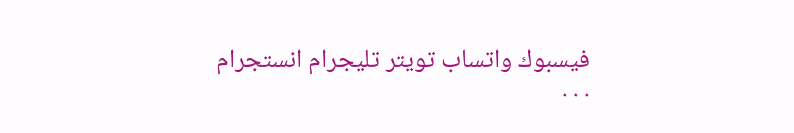فيسبوك واتساب تويتر تليجرام انستجرام
. . .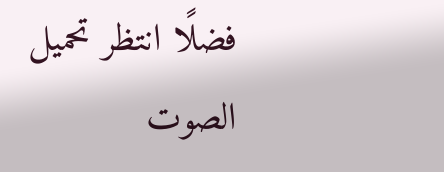فضلًا انتظر تحميل الصوت